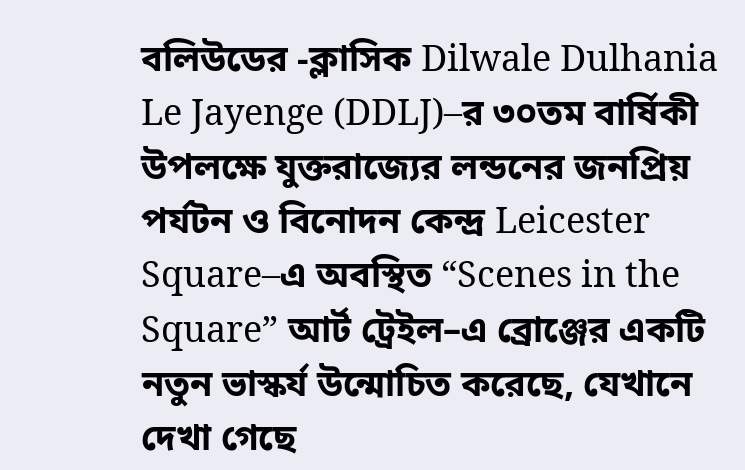বলিউডের ‑ক্লাসিক Dilwale Dulhania Le Jayenge (DDLJ)–র ৩০তম বার্ষিকী উপলক্ষে যুক্তরাজ্যের লন্ডনের জনপ্রিয় পর্যটন ও বিনোদন কেন্দ্র Leicester Square–এ অবস্থিত “Scenes in the Square” আর্ট ট্রেইল–এ ব্রোঞ্জের একটি নতুন ভাস্কর্য উন্মোচিত করেছে, যেখানে দেখা গেছে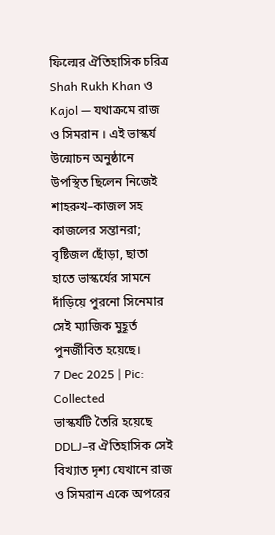ফিল্মের ঐতিহাসিক চরিত্র Shah Rukh Khan ও Kajol — যথাক্রমে রাজ ও সিমরান । এই ভাস্কর্য উন্মোচন অনুষ্ঠানে উপস্থিত ছিলেন নিজেই শাহরুখ–কাজল সহ কাজলের সন্তানরা; বৃষ্টিজল ছোঁড়া, ছাতা হাতে ভাস্কর্যের সামনে দাঁড়িয়ে পুরনো সিনেমার সেই ম্যাজিক মুহূর্ত পুনর্জীবিত হয়েছে।
7 Dec 2025 | Pic: Collected
ভাস্কর্যটি তৈরি হয়েছে DDLJ–র ঐতিহাসিক সেই বিখ্যাত দৃশ্য যেখানে রাজ ও সিমরান একে অপরের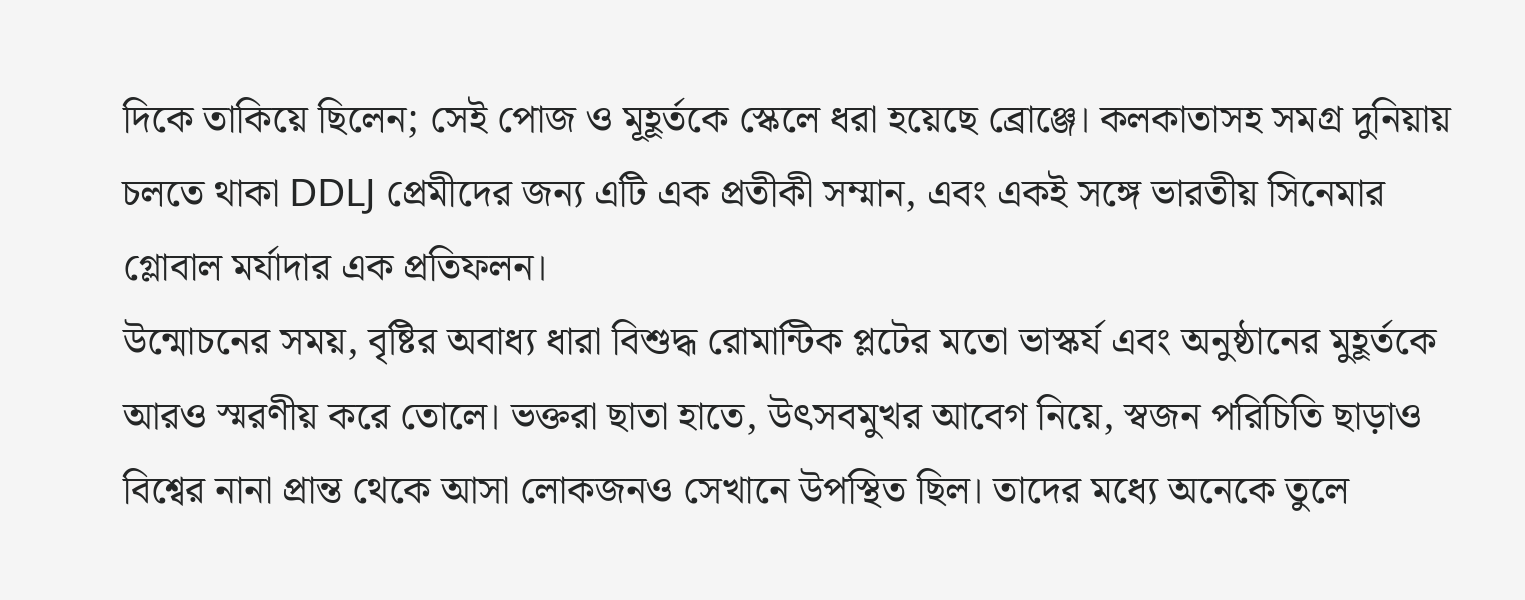দিকে তাকিয়ে ছিলেন; সেই পোজ ও মূহূর্তকে স্কেলে ধরা হয়েছে ব্রোঞ্জে। কলকাতাসহ সমগ্র দুনিয়ায় চলতে থাকা DDLJ প্রেমীদের জন্য এটি এক প্রতীকী সম্মান, এবং একই সঙ্গে ভারতীয় সিনেমার গ্লোবাল মর্যাদার এক প্রতিফলন।
উন্মোচনের সময়, বৃষ্টির অবাধ্য ধারা বিশুদ্ধ রোমান্টিক প্লটের মতো ভাস্কর্য এবং অনুষ্ঠানের মুহূর্তকে আরও স্মরণীয় করে তোলে। ভক্তরা ছাতা হাতে, উৎসবমুখর আবেগ নিয়ে, স্বজন পরিচিতি ছাড়াও বিশ্বের নানা প্রান্ত থেকে আসা লোকজনও সেখানে উপস্থিত ছিল। তাদের মধ্যে অনেকে তুলে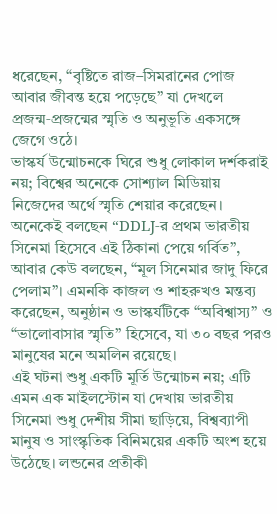ধরেছেন, “বৃষ্টিতে রাজ–সিমরানের পোজ আবার জীবন্ত হয়ে পড়েছে” যা দেখলে প্রজন্ম‑প্রজন্মের স্মৃতি ও অনুভূতি একসঙ্গে জেগে ওঠে।
ভাস্কর্য উন্মোচনকে ঘিরে শুধু লোকাল দর্শকরাই নয়; বিশ্বের অনেকে সোশ্যাল মিডিয়ায় নিজেদের অর্থে স্মৃতি শেয়ার করেছেন। অনেকেই বলছেন “DDLJ‑র প্রথম ভারতীয় সিনেমা হিসেবে এই ঠিকানা পেয়ে গর্বিত”, আবার কেউ বলছেন, “মূল সিনেমার জাদু ফিরে পেলাম”। এমনকি কাজল ও শাহরুখও মন্তব্য করেছেন, অনুষ্ঠান ও ভাস্কর্যটিকে “অবিশ্বাস্য” ও “ভালোবাসার স্মৃতি” হিসেবে, যা ৩০ বছর পরও মানুষের মনে অমলিন রয়েছে।
এই ঘটনা শুধু একটি মূর্তি উন্মোচন নয়; এটি এমন এক মাইলস্টোন যা দেখায় ভারতীয় সিনেমা শুধু দেশীয় সীমা ছাড়িয়ে, বিশ্বব্যাপী মানুষ ও সাংস্কৃতিক বিনিময়ের একটি অংশ হয়ে উঠেছে। লন্ডনের প্রতীকী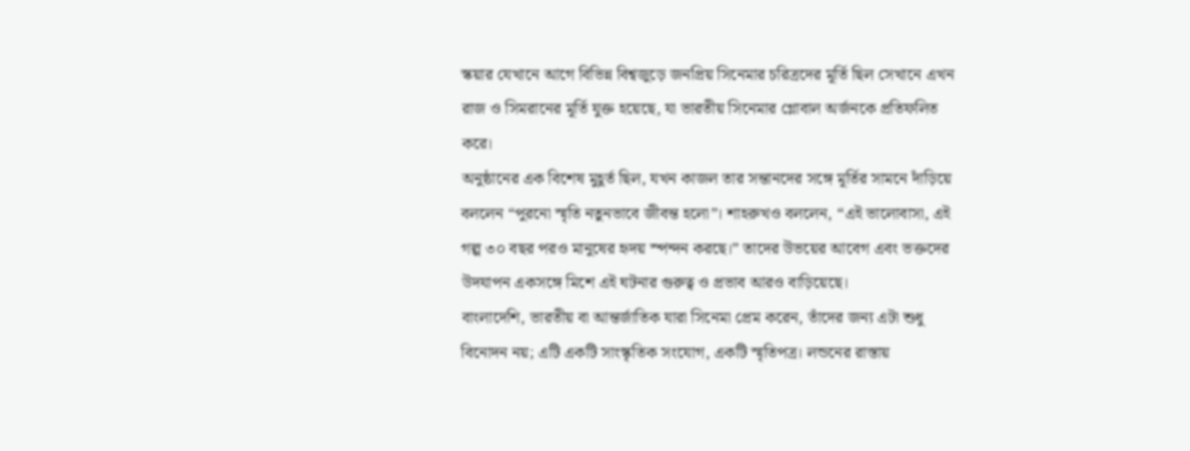স্কয়ার যেখানে আগে বিভিন্ন বিশ্বজুড়ে জনপ্রিয় সিনেমার চরিত্রদের মূর্তি ছিল সেখানে এখন রাজ ও সিমরানের মূর্তি যুক্ত হয়েছে, যা ভারতীয় সিনেমার গ্লোবাল অর্জনকে প্রতিফলিত করে।
অনুষ্ঠানের এক বিশেষ মুহূর্ত ছিল, যখন কাজল তার সন্তানদের সঙ্গে মূর্তির সামনে দাঁড়িয়ে বললেন “পুরনো স্মৃতি নতুনভাবে জীবন্ত হলো”। শাহরুখও বললেন, “এই ভালোবাসা, এই গল্প ৩০ বছর পরও মানুষের হৃদয় স্পন্দন করছে।” তাদের উভয়ের আবেগ এবং ভক্তদের উদযাপন একসঙ্গে মিশে এই ঘটনার গুরুত্ব ও প্রভাব আরও বাড়িয়েছে।
বাংলাদেশি, ভারতীয় বা আন্তর্জাতিক যারা সিনেমা প্রেম করেন, তাঁদের জন্য এটা শুধু বিনোদন নয়; এটি একটি সাংস্কৃতিক সংযোগ, একটি স্মৃতিপত্র। লন্ডনের রাস্তায়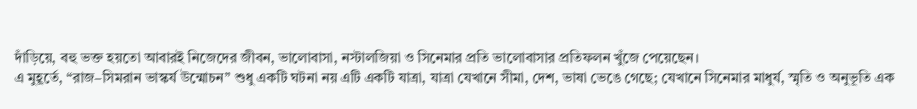দাঁড়িয়ে, বহু ভক্ত হয়তো আবারই নিজেদের জীবন, ভালোবাসা, নস্টালজিয়া ও সিনেমার প্রতি ভালোবাসার প্রতিফলন খুঁজে পেয়েছেন।
এ মুহূর্তে, “রাজ–সিমরান ভাস্কর্য উন্মোচন” শুধু একটি ঘটনা নয় এটি একটি যাত্রা, যাত্রা যেখানে সীমা, দেশ, ভাষা ভেঙে গেছে; যেখানে সিনেমার মাধুর্য, স্মৃতি ও অনুভূতি এক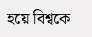হয়ে বিশ্বকে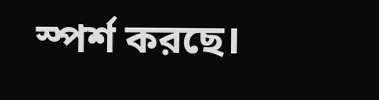স্পর্শ করছে।